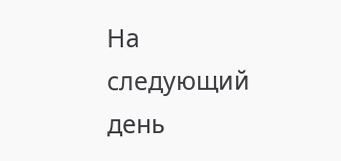На следующий день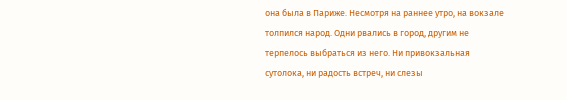она была в Париже. Несмотря на раннее утро, на вокзале толпился народ. Одни рвались в город, другим не терпелось выбраться из него. Ни привокзальная сутолока, ни радость встреч, ни слезы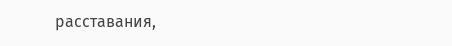расставания,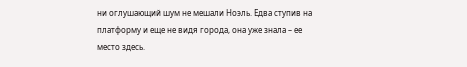ни оглушающий шум не мешали Ноэль. Едва ступив на платформу и еще не видя города, она уже знала – ее место здесь.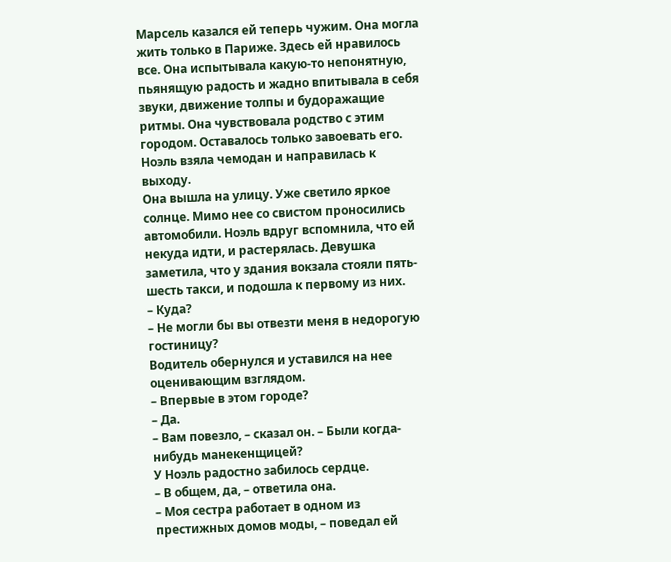Марсель казался ей теперь чужим. Она могла жить только в Париже. Здесь ей нравилось все. Она испытывала какую-то непонятную, пьянящую радость и жадно впитывала в себя звуки, движение толпы и будоражащие ритмы. Она чувствовала родство с этим городом. Оставалось только завоевать его. Ноэль взяла чемодан и направилась к выходу.
Она вышла на улицу. Уже светило яркое солнце. Мимо нее со свистом проносились автомобили. Ноэль вдруг вспомнила, что ей некуда идти, и растерялась. Девушка заметила, что у здания вокзала стояли пять-шесть такси, и подошла к первому из них.
– Куда?
– Не могли бы вы отвезти меня в недорогую гостиницу?
Водитель обернулся и уставился на нее оценивающим взглядом.
– Впервые в этом городе?
– Да.
– Вам повезло, – сказал он. – Были когда-нибудь манекенщицей?
У Ноэль радостно забилось сердце.
– В общем, да, – ответила она.
– Моя сестра работает в одном из престижных домов моды, – поведал ей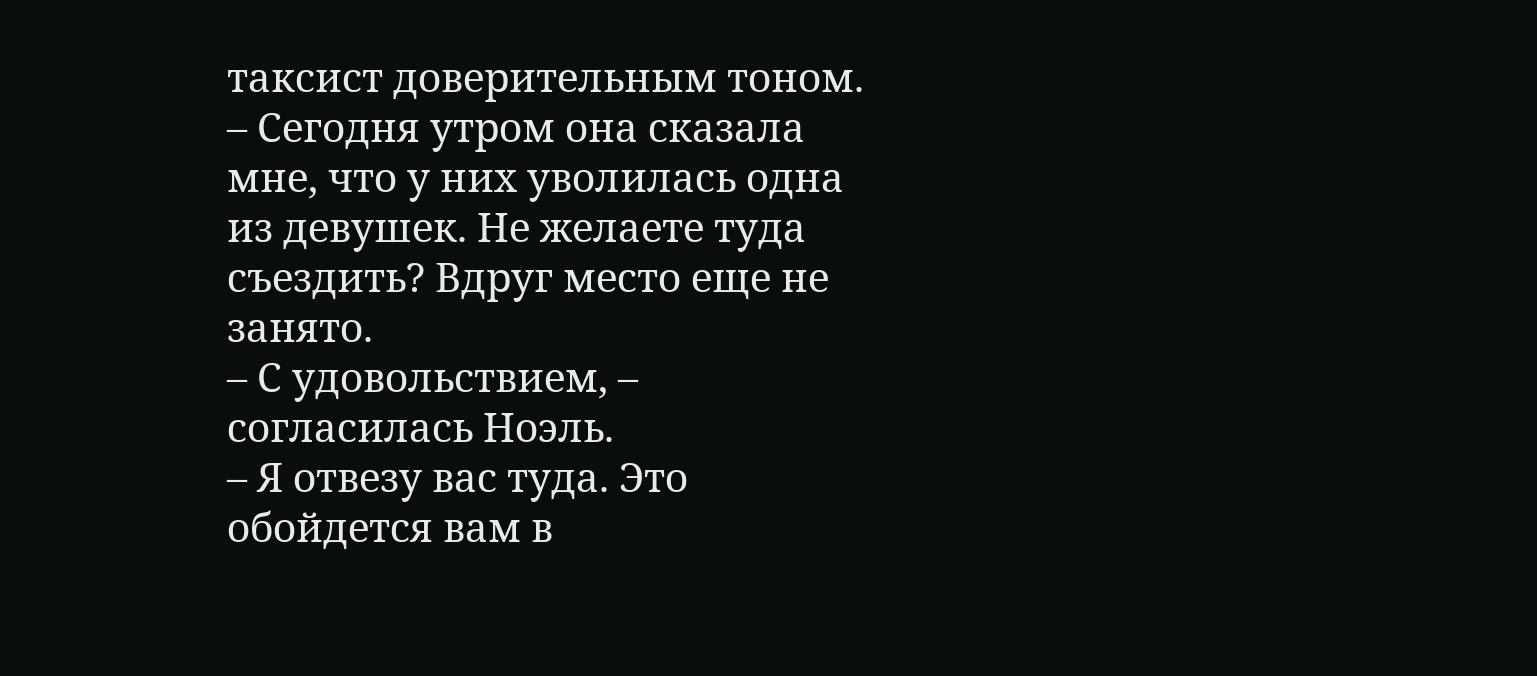таксист доверительным тоном. – Сегодня утром она сказала мне, что у них уволилась одна из девушек. Не желаете туда съездить? Вдруг место еще не занято.
– С удовольствием, – согласилась Ноэль.
– Я отвезу вас туда. Это обойдется вам в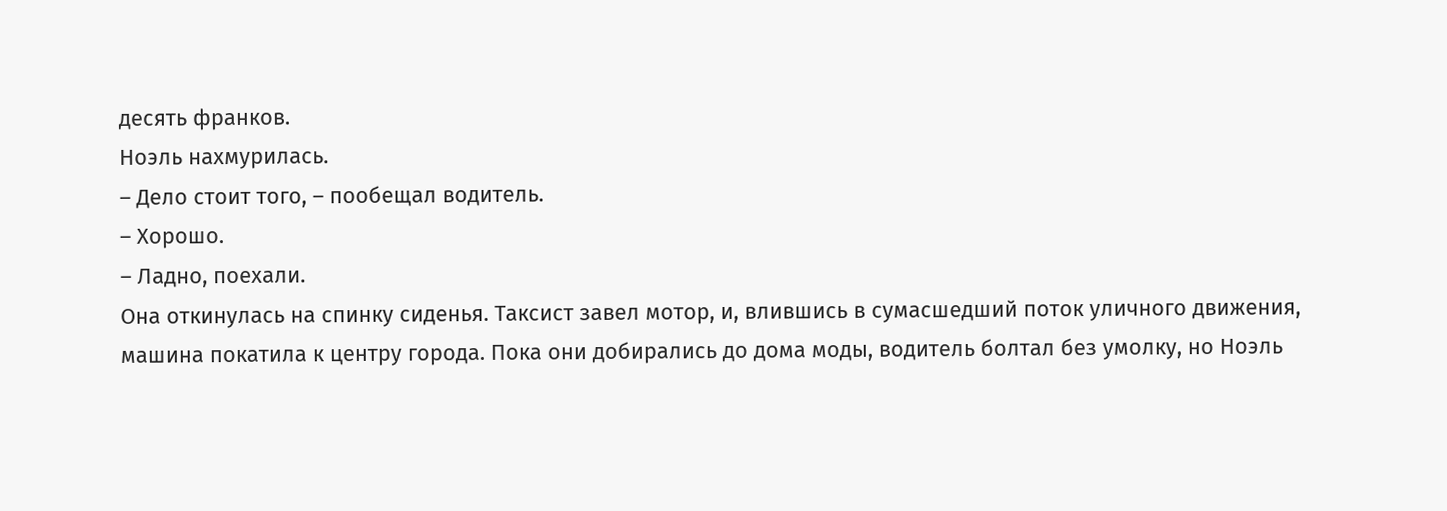десять франков.
Ноэль нахмурилась.
– Дело стоит того, – пообещал водитель.
– Хорошо.
– Ладно, поехали.
Она откинулась на спинку сиденья. Таксист завел мотор, и, влившись в сумасшедший поток уличного движения, машина покатила к центру города. Пока они добирались до дома моды, водитель болтал без умолку, но Ноэль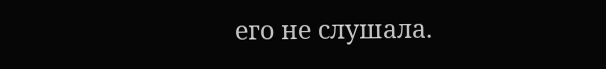его не слушала.